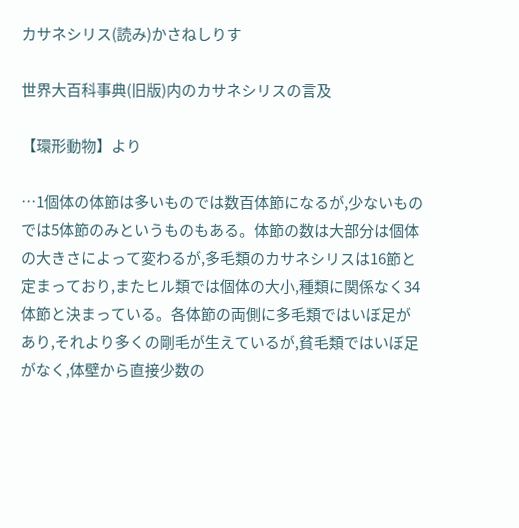カサネシリス(読み)かさねしりす

世界大百科事典(旧版)内のカサネシリスの言及

【環形動物】より

…1個体の体節は多いものでは数百体節になるが,少ないものでは5体節のみというものもある。体節の数は大部分は個体の大きさによって変わるが,多毛類のカサネシリスは16節と定まっており,またヒル類では個体の大小,種類に関係なく34体節と決まっている。各体節の両側に多毛類ではいぼ足があり,それより多くの剛毛が生えているが,貧毛類ではいぼ足がなく,体壁から直接少数の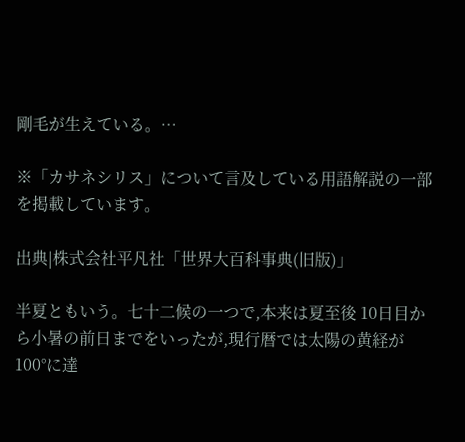剛毛が生えている。…

※「カサネシリス」について言及している用語解説の一部を掲載しています。

出典|株式会社平凡社「世界大百科事典(旧版)」

半夏ともいう。七十二候の一つで,本来は夏至後 10日目から小暑の前日までをいったが,現行暦では太陽の黄経が 100°に達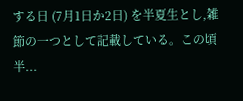する日 (7月1日か2日) を半夏生とし,雑節の一つとして記載している。この頃半...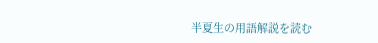半夏生の用語解説を読む